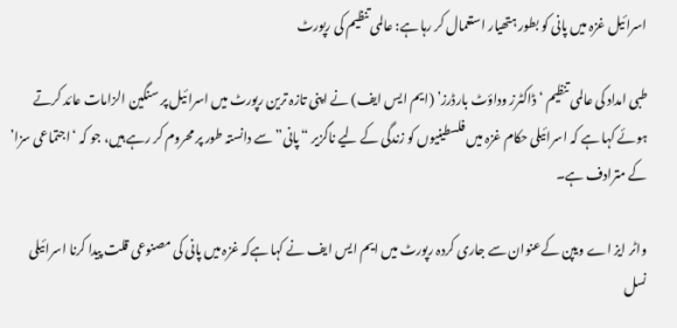اسرائیل غزہ میں پانی کو بطور ہتھیار استعمال کر رہا ہے: عالمی تنظیم کی رپورٹ

طبی امداد کی عالمی تنظیم ‘ڈاکٹرز وداؤٹ بارڈرز’ (ایم ایس ایف) نے اپنی تازہ ترین رپورٹ میں اسرائیل پر سنگین الزامات عائد کرتے ہوئے کہا ہے کہ اسرائیلی حکام غزہ میں فلسطینیوں کو زندگی کے لیے ناگزیر “پانی” سے دانستہ طور پر محروم کر رہے ہیں، جو کہ ‘اجتماعی سزا’ کے مترادف ہے۔

واٹر ایز اے ویپن کےعنوان سے جاری کردہ رپورٹ میں ایم ایس ایف نے کہا ہےکہ غزہ میں پانی کی مصنوعی قلت پیدا کرنا اسرائیلی نسل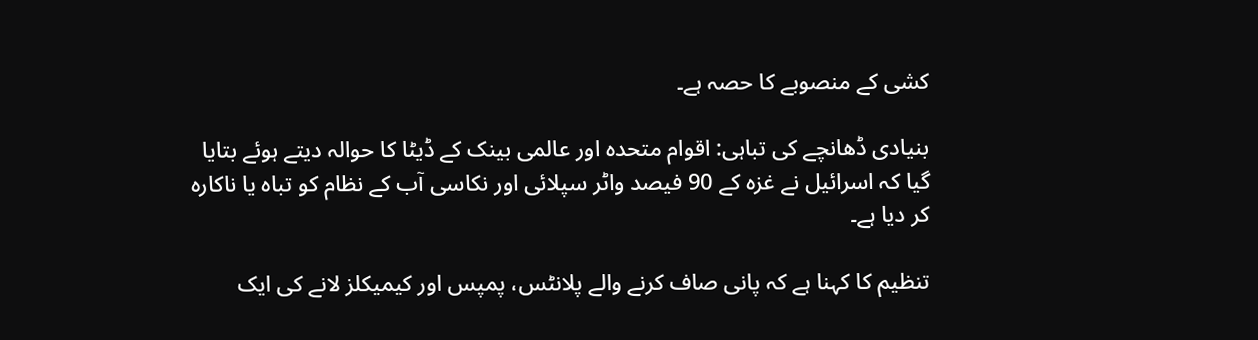کشی کے منصوبے کا حصہ ہے۔

بنیادی ڈھانچے کی تباہی: اقوام متحدہ اور عالمی بینک کے ڈیٹا کا حوالہ دیتے ہوئے بتایا گیا کہ اسرائیل نے غزہ کے 90 فیصد واٹر سپلائی اور نکاسی آب کے نظام کو تباہ یا ناکارہ کر دیا ہے۔

تنظیم کا کہنا ہے کہ پانی صاف کرنے والے پلانٹس، پمپس اور کیمیکلز لانے کی ایک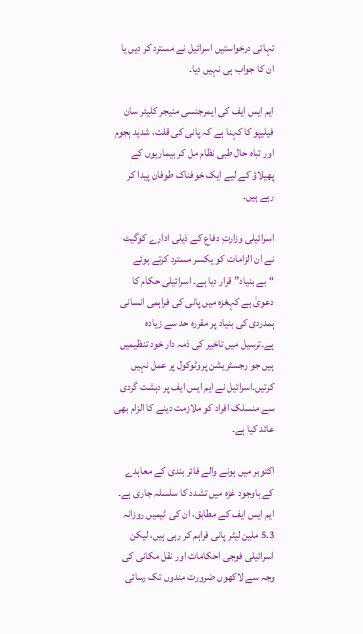تہائی درخواستیں اسرائیل نے مسترد کر دیں یا ان کا جواب ہی نہیں دیا۔

ایم ایس ایف کی ایمرجنسی منیجر کلیئر سان فیلیپو کا کہنا ہے کہ پانی کی قلت، شدید ہجوم اور تباہ حال طبی نظام مل کر بیماریوں کے پھیلاؤ کے لیے ایک خوفناک طوفان پیدا کر رہے ہیں۔

اسرائیلی وزارتِ دفاع کے ذیلی ادارے کوگیٹ نے ان الزامات کو یکسر مسترد کرتے ہوئے “بے بنیاد” قرار دیا ہے۔ اسرائیلی حکام کا دعویٰ ہے کہغزہ میں پانی کی فراہمی انسانی ہمدردی کی بنیاد پر مقررہ حد سے زیادہ ہے۔ترسیل میں تاخیر کی ذمہ دار خود تنظیمیں ہیں جو رجسٹریشن پروٹوکول پر عمل نہیں کرتیں۔اسرائیل نے ایم ایس ایف پر دہشت گردی سے منسلک افراد کو ملازمت دینے کا الزام بھی عائد کیا ہے۔

اکتوبر میں ہونے والے فائر بندی کے معاہدے کے باوجود غزہ میں تشدد کا سلسلہ جاری ہے۔ ایم ایس ایف کے مطابق، ان کی ٹیمیں روزانہ 5.3 ملین لیٹر پانی فراہم کر رہی ہیں، لیکن اسرائیلی فوجی احکامات اور نقل مکانی کی وجہ سے لاکھوں ضرورت مندوں تک رسائی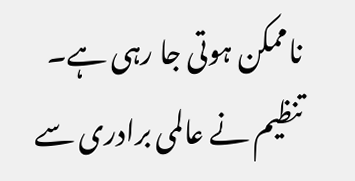ناممکن ہوتی جا رہی ہے۔ تنظیم نے عالمی برادری سے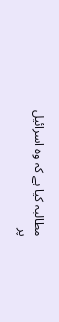مطالبہ کیا ہے کہ وہ اسرائیل پر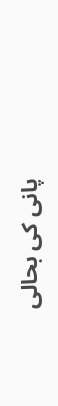پانی کی بحالی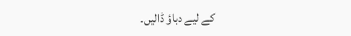کے لیے دباؤ ڈالیں۔